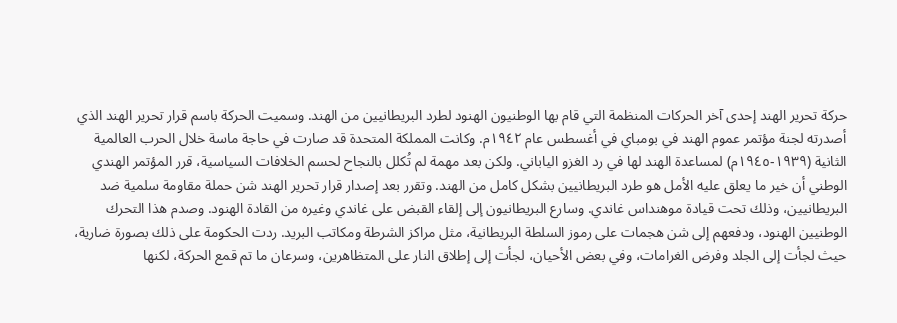حركة تحرير الهند إحدى آخر الحركات المنظمة التي قام بها الوطنيون الهنود لطرد البريطانيين من الهند. وسميت الحركة باسم قرار تحرير الهند الذي أصدرته لجنة مؤتمر عموم الهند في بومباي في أغسطس عام ١٩٤٢م. وكانت المملكة المتحدة قد صارت في حاجة ماسة خلال الحرب العالمية الثانية (١٩٣٩-١٩٤٥م) لمساعدة الهند لها في رد الغزو الياباني. ولكن بعد مهمة لم تُكلل بالنجاح لحسم الخلافات السياسية، قرر المؤتمر الهندي الوطني أن خير ما يعلق عليه الأمل هو طرد البريطانيين بشكل كامل من الهند. وتقرر بعد إصدار قرار تحرير الهند شن حملة مقاومة سلمية ضد البريطانيين، وذلك تحت قيادة موهنداس غاندي. وسارع البريطانيون إلى إلقاء القبض على غاندي وغيره من القادة الهنود. وصدم هذا التحرك الوطنيين الهنود، ودفعهم إلى شن هجمات على رموز السلطة البريطانية، مثل مراكز الشرطة ومكاتب البريد. ردت الحكومة على ذلك بصورة ضارية، حيث لجأت إلى الجلد وفرض الغرامات، وفي بعض الأحيان، لجأت إلى إطلاق النار على المتظاهرين، وسرعان ما تم قمع الحركة، لكنها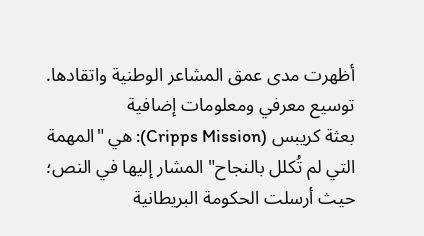أظهرت مدى عمق المشاعر الوطنية واتقادها.
توسيع معرفي ومعلومات إضافية
بعثة كريبس (Cripps Mission): هي "المهمة التي لم تُكلل بالنجاح" المشار إليها في النص؛ حيث أرسلت الحكومة البريطانية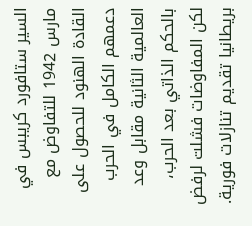السير ستافورد كريبس في مارس 1942 للتفاوض مع القادة الهنود للحصول على دعمهم الكامل في الحرب العالمية الثانية مقابل وعد بالحكم الذاتي بعد الحرب، لكن المفاوضات فشلت لرفض بريطانيا تقديم تنازلات فورية.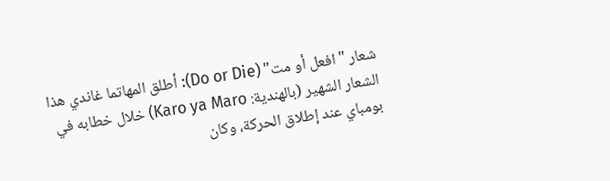شعار "افعل أو مت" (Do or Die): أطلق المهاتما غاندي هذا الشعار الشهير (بالهندية: Karo ya Maro) خلال خطابه في بومباي عند إطلاق الحركة، وكان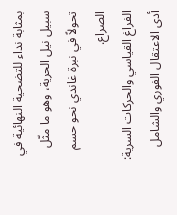بمثابة نداء للتضحية النهائية في سبيل نيل الحرية، وهو ما مثّل تحولاً في نبرة غاندي نحو حسم الصراع.
الفراغ القياسي والحركات السرية: أدى الاعتقال الفوري والشامل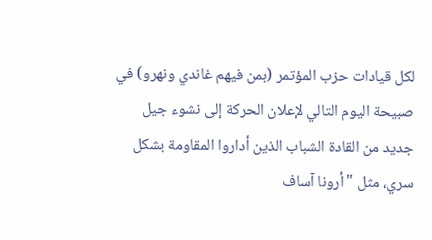لكل قيادات حزب المؤتمر (بمن فيهم غاندي ونهرو) في صبيحة اليوم التالي لإعلان الحركة إلى نشوء جيل جديد من القادة الشباب الذين أداروا المقاومة بشكل سري، مثل "أرونا آساف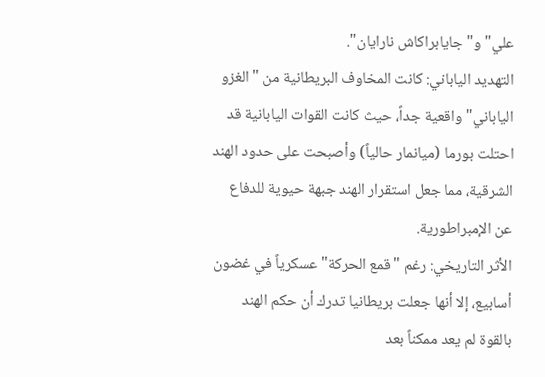علي" و"جايابراكاش نارايان".
التهديد الياباني: كانت المخاوف البريطانية من "الغزو الياباني" واقعية جداً، حيث كانت القوات اليابانية قد احتلت بورما (ميانمار حالياً) وأصبحت على حدود الهند الشرقية، مما جعل استقرار الهند جبهة حيوية للدفاع عن الإمبراطورية.
الأثر التاريخي: رغم "قمع الحركة" عسكرياً في غضون أسابيع، إلا أنها جعلت بريطانيا تدرك أن حكم الهند بالقوة لم يعد ممكناً بعد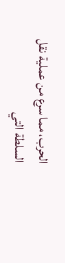الحرب، مما سرع من عملية نقل السلطة التي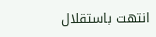انتهت باستقلال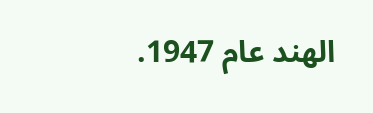الهند عام 1947.